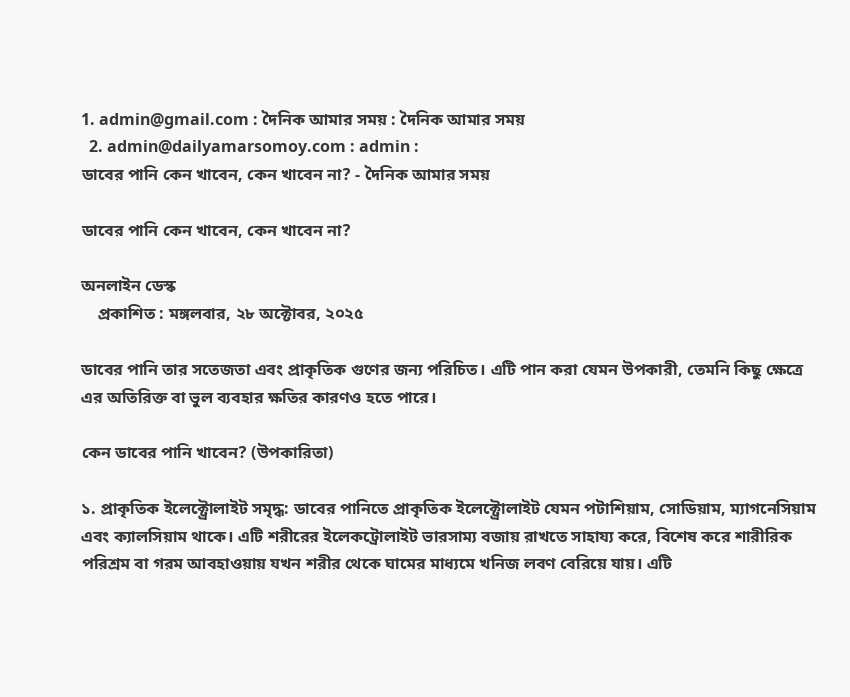1. admin@gmail.com : দৈনিক আমার সময় : দৈনিক আমার সময়
  2. admin@dailyamarsomoy.com : admin :
ডাবের পানি কেন খাবেন, কেন খাবেন না? - দৈনিক আমার সময়

ডাবের পানি কেন খাবেন, কেন খাবেন না?

অনলাইন ডেস্ক
    প্রকাশিত : মঙ্গলবার, ২৮ অক্টোবর, ২০২৫

ডাবের পানি তার সতেজতা এবং প্রাকৃতিক গুণের জন্য পরিচিত। এটি পান করা যেমন উপকারী, তেমনি কিছু ক্ষেত্রে এর অতিরিক্ত বা ভুল ব্যবহার ক্ষতির কারণও হতে পারে।

কেন ডাবের পানি খাবেন? (উপকারিতা)

১. প্রাকৃতিক ইলেক্ট্রোলাইট সমৃদ্ধ: ডাবের পানিতে প্রাকৃতিক ইলেক্ট্রোলাইট যেমন পটাশিয়াম, সোডিয়াম, ম্যাগনেসিয়াম এবং ক্যালসিয়াম থাকে। এটি শরীরের ইলেকট্রোলাইট ভারসাম্য বজায় রাখতে সাহায্য করে, বিশেষ করে শারীরিক পরিশ্রম বা গরম আবহাওয়ায় যখন শরীর থেকে ঘামের মাধ্যমে খনিজ লবণ বেরিয়ে যায়। এটি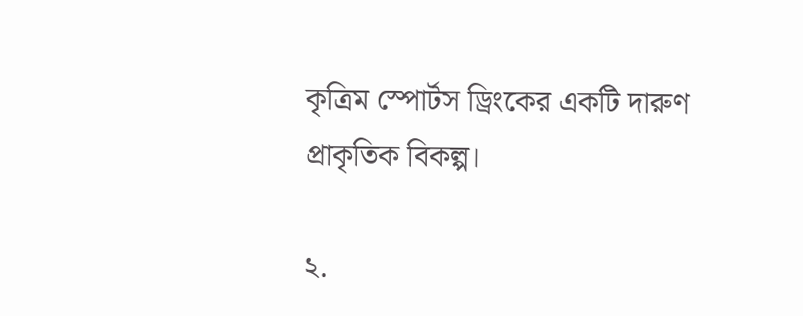কৃত্রিম স্পোর্টস ড্রিংকের একটি দারুণ প্রাকৃতিক বিকল্প।

২.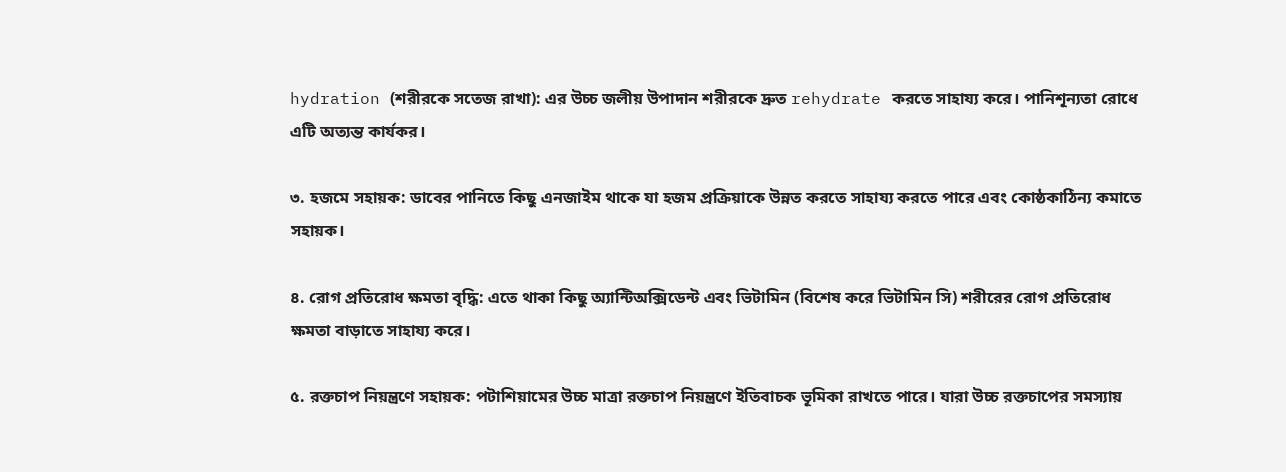hydration (শরীরকে সতেজ রাখা): এর উচ্চ জলীয় উপাদান শরীরকে দ্রুত rehydrate করতে সাহায্য করে। পানিশূন্যতা রোধে এটি অত্যন্ত কার্যকর।

৩. হজমে সহায়ক: ডাবের পানিতে কিছু এনজাইম থাকে যা হজম প্রক্রিয়াকে উন্নত করতে সাহায্য করতে পারে এবং কোষ্ঠকাঠিন্য কমাতে সহায়ক।

৪. রোগ প্রতিরোধ ক্ষমতা বৃদ্ধি: এতে থাকা কিছু অ্যান্টিঅক্সিডেন্ট এবং ভিটামিন (বিশেষ করে ভিটামিন সি) শরীরের রোগ প্রতিরোধ ক্ষমতা বাড়াতে সাহায্য করে।

৫. রক্তচাপ নিয়ন্ত্রণে সহায়ক: পটাশিয়ামের উচ্চ মাত্রা রক্তচাপ নিয়ন্ত্রণে ইতিবাচক ভূমিকা রাখতে পারে। যারা উচ্চ রক্তচাপের সমস্যায়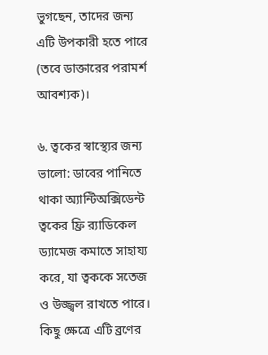ভুগছেন, তাদের জন্য এটি উপকারী হতে পারে (তবে ডাক্তারের পরামর্শ আবশ্যক)।

৬. ত্বকের স্বাস্থ্যের জন্য ভালো: ডাবের পানিতে থাকা অ্যান্টিঅক্সিডেন্ট ত্বকের ফ্রি র‍্যাডিকেল ড্যামেজ কমাতে সাহায্য করে, যা ত্বককে সতেজ ও উজ্জ্বল রাখতে পারে। কিছু ক্ষেত্রে এটি ব্রণের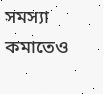সমস্যা কমাতেও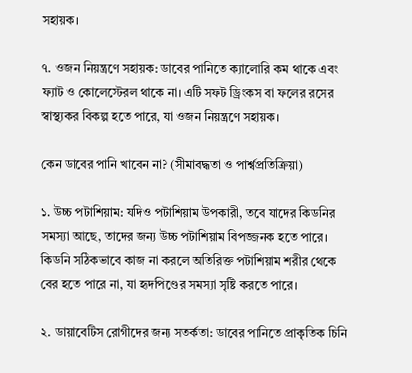সহায়ক।

৭. ওজন নিয়ন্ত্রণে সহায়ক: ডাবের পানিতে ক্যালোরি কম থাকে এবং ফ্যাট ও কোলেস্টেরল থাকে না। এটি সফট ড্রিংকস বা ফলের রসের স্বাস্থ্যকর বিকল্প হতে পারে, যা ওজন নিয়ন্ত্রণে সহায়ক।

কেন ডাবের পানি খাবেন না? (সীমাবদ্ধতা ও পার্শ্বপ্রতিক্রিয়া)

১. উচ্চ পটাশিয়াম: যদিও পটাশিয়াম উপকারী, তবে যাদের কিডনির সমস্যা আছে, তাদের জন্য উচ্চ পটাশিয়াম বিপজ্জনক হতে পারে। কিডনি সঠিকভাবে কাজ না করলে অতিরিক্ত পটাশিয়াম শরীর থেকে বের হতে পারে না, যা হৃদপিণ্ডের সমস্যা সৃষ্টি করতে পারে।

২. ডায়াবেটিস রোগীদের জন্য সতর্কতা: ডাবের পানিতে প্রাকৃতিক চিনি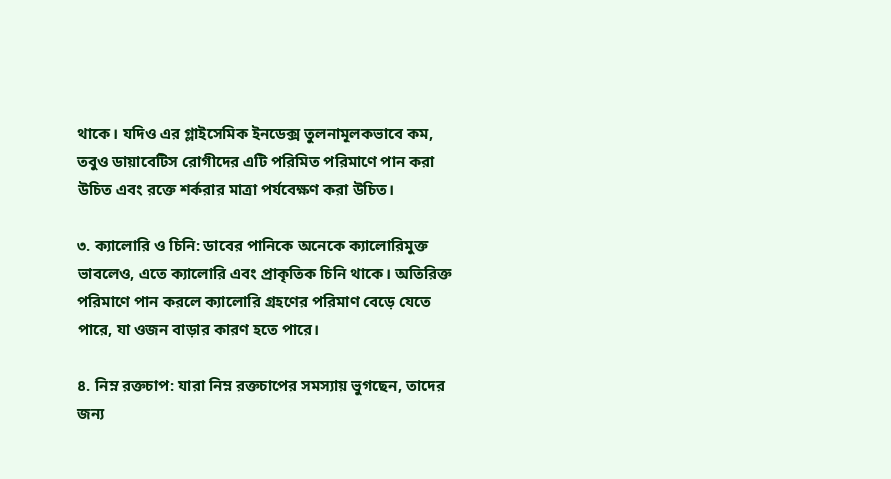থাকে। যদিও এর গ্লাইসেমিক ইনডেক্স তুলনামূলকভাবে কম, তবুও ডায়াবেটিস রোগীদের এটি পরিমিত পরিমাণে পান করা উচিত এবং রক্তে শর্করার মাত্রা পর্যবেক্ষণ করা উচিত।

৩. ক্যালোরি ও চিনি: ডাবের পানিকে অনেকে ক্যালোরিমুক্ত ভাবলেও, এতে ক্যালোরি এবং প্রাকৃতিক চিনি থাকে। অতিরিক্ত পরিমাণে পান করলে ক্যালোরি গ্রহণের পরিমাণ বেড়ে যেতে পারে, যা ওজন বাড়ার কারণ হতে পারে।

৪. নিম্ন রক্তচাপ: যারা নিম্ন রক্তচাপের সমস্যায় ভুগছেন, তাদের জন্য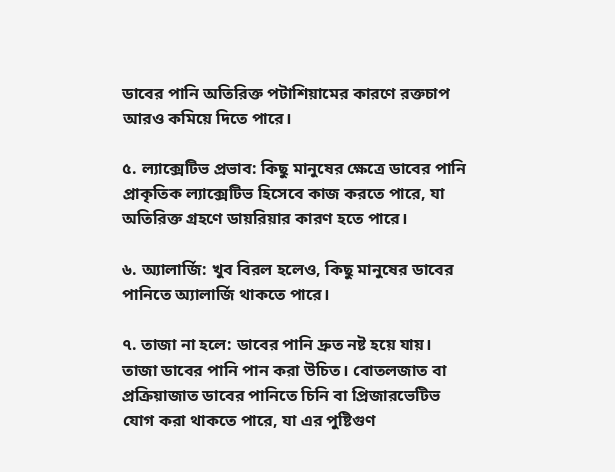ডাবের পানি অতিরিক্ত পটাশিয়ামের কারণে রক্তচাপ আরও কমিয়ে দিতে পারে।

৫. ল্যাক্সেটিভ প্রভাব: কিছু মানুষের ক্ষেত্রে ডাবের পানি প্রাকৃতিক ল্যাক্সেটিভ হিসেবে কাজ করতে পারে, যা অতিরিক্ত গ্রহণে ডায়রিয়ার কারণ হতে পারে।

৬. অ্যালার্জি: খুব বিরল হলেও, কিছু মানুষের ডাবের পানিতে অ্যালার্জি থাকতে পারে।

৭. তাজা না হলে: ডাবের পানি দ্রুত নষ্ট হয়ে যায়। তাজা ডাবের পানি পান করা উচিত। বোতলজাত বা প্রক্রিয়াজাত ডাবের পানিতে চিনি বা প্রিজারভেটিভ যোগ করা থাকতে পারে, যা এর পুষ্টিগুণ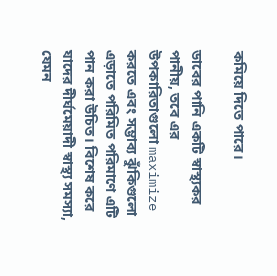কমিয়ে দিতে পারে।

ডাবের পানি একটি স্বাস্থ্যকর পানীয়, তবে এর উপকারিতাগুলো maximize করতে এবং সম্ভাব্য ঝুঁকিগুলো এড়াতে পরিমিত পরিমাণে এটি পান করা উচিত। বিশেষ করে যাদের দীর্ঘমেয়াদী স্বাস্থ্য সমস্যা, যেমন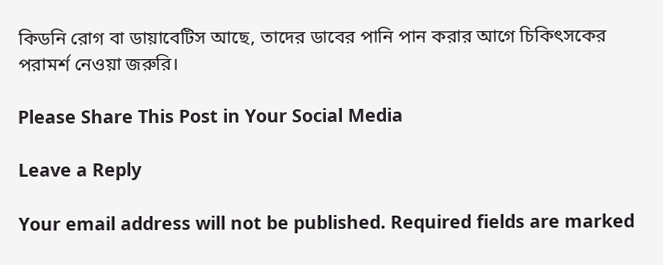কিডনি রোগ বা ডায়াবেটিস আছে, তাদের ডাবের পানি পান করার আগে চিকিৎসকের পরামর্শ নেওয়া জরুরি।

Please Share This Post in Your Social Media

Leave a Reply

Your email address will not be published. Required fields are marked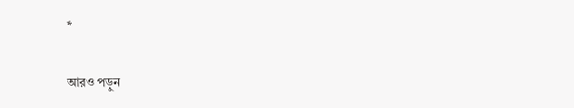*

আরও পড়ুন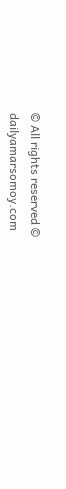© All rights reserved © dailyamarsomoy.com